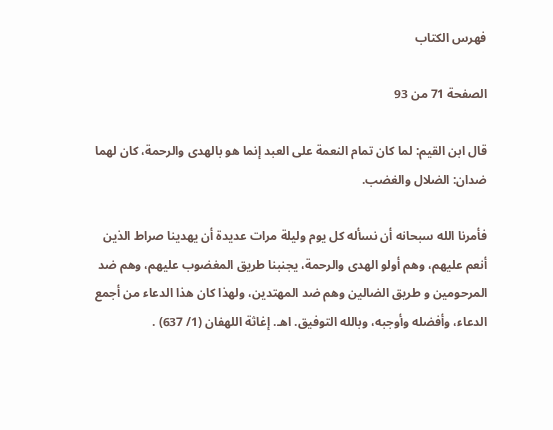فهرس الكتاب

الصفحة 71 من 93

قال ابن القيم: لما كان تمام النعمة على العبد إنما هو بالهدى والرحمة، كان لهما ضدان: الضلال والغضب.

فأمرنا الله سبحانه أن نسأله كل يوم وليلة مرات عديدة أن يهدينا صراط الذين أنعم عليهم، وهم أولو الهدى والرحمة، يجنبنا طريق المغضوب عليهم، وهم ضد المرحومين و طريق الضالين وهم ضد المهتدين، ولهذا كان هذا الدعاء من أجمع الدعاء، وأفضله وأوجبه، وبالله التوفيق. اهـ. إغاثة اللهفان (1/ 637) .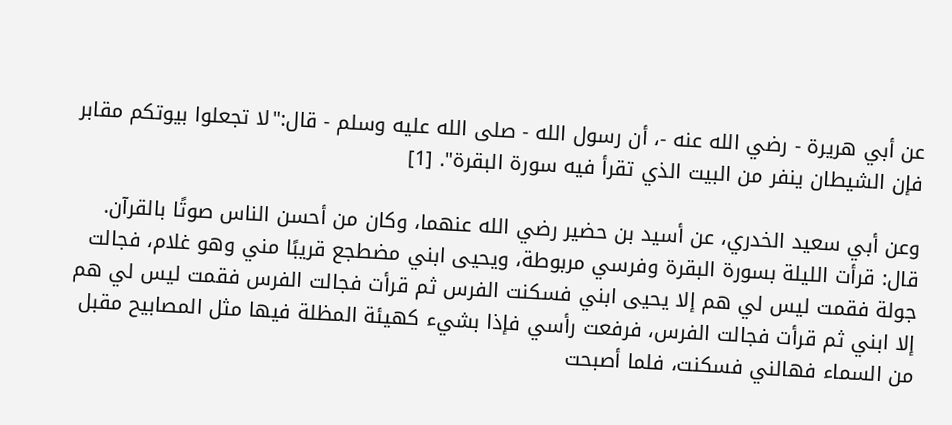عن أبي هريرة - رضي الله عنه -، أن رسول الله - صلى الله عليه وسلم - قال:"لا تجعلوا بيوتكم مقابر فإن الشيطان ينفر من البيت الذي تقرأ فيه سورة البقرة". [1]

وعن أبي سعيد الخدري، عن أسيد بن حضير رضي الله عنهما، وكان من أحسن الناس صوتًا بالقرآن. قال: قرأت الليلة بسورة البقرة وفرسي مربوطة، ويحيى ابني مضطجع قريبًا مني وهو غلام، فجالت جولة فقمت ليس لي هم إلا يحيى ابني فسكنت الفرس ثم قرأت فجالت الفرس فقمت ليس لي هم إلا ابني ثم قرأت فجالت الفرس، فرفعت رأسي فإذا بشيء كهيئة المظلة فيها مثل المصابيح مقبل من السماء فهالني فسكنت، فلما أصبحت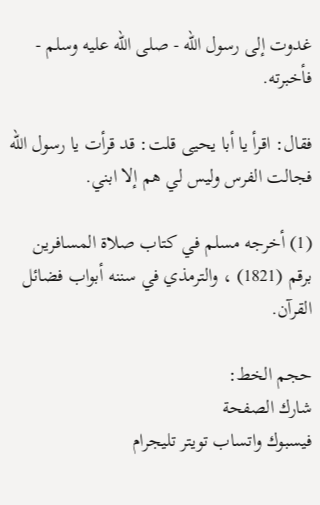غدوت إلى رسول الله - صلى الله عليه وسلم - فأخبرته.

فقال: اقرأ يا أبا يحيى قلت: قد قرأت يا رسول الله فجالت الفرس وليس لي هم إلا ابني.

(1) أخرجه مسلم في كتاب صلاة المسافرين برقم (1821) ، والترمذي في سننه أبواب فضائل القرآن.

حجم الخط:
شارك الصفحة
فيسبوك واتساب تويتر تليجرام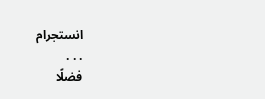انستجرام
. . .
فضلًا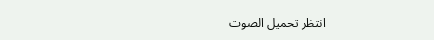انتظر تحميل الصوت